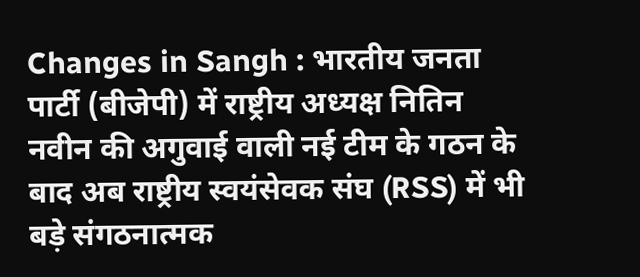Changes in Sangh : भारतीय जनता पार्टी (बीजेपी) में राष्ट्रीय अध्यक्ष नितिन नवीन की अगुवाई वाली नई टीम के गठन के बाद अब राष्ट्रीय स्वयंसेवक संघ (RSS) में भी बड़े संगठनात्मक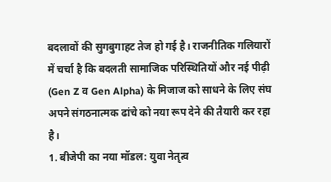बदलावों की सुगबुगाहट तेज हो गई है। राजनीतिक गलियारों में चर्चा है कि बदलती सामाजिक परिस्थितियों और नई पीढ़ी (Gen Z व Gen Alpha) के मिजाज को साधने के लिए संघ अपने संगठनात्मक ढांचे को नया रूप देने की तैयारी कर रहा है।
1. बीजेपी का नया मॉडल: युवा नेतृत्व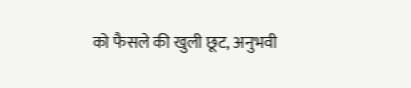को फैसले की खुली छूट, अनुभवी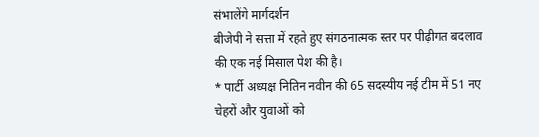संभालेंगे मार्गदर्शन
बीजेपी ने सत्ता में रहते हुए संगठनात्मक स्तर पर पीढ़ीगत बदलाव की एक नई मिसाल पेश की है।
* पार्टी अध्यक्ष नितिन नवीन की 65 सदस्यीय नई टीम में 51 नए चेहरों और युवाओं को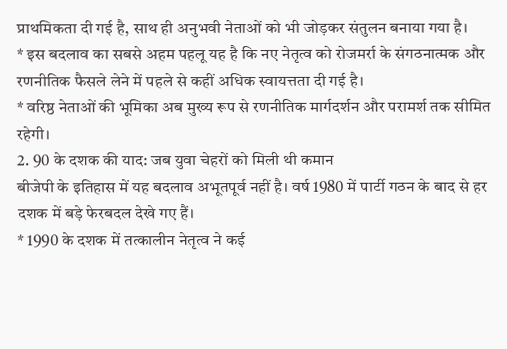प्राथमिकता दी गई है, साथ ही अनुभवी नेताओं को भी जोड़कर संतुलन बनाया गया है।
* इस बदलाव का सबसे अहम पहलू यह है कि नए नेतृत्व को रोजमर्रा के संगठनात्मक और रणनीतिक फैसले लेने में पहले से कहीं अधिक स्वायत्तता दी गई है।
* वरिष्ठ नेताओं की भूमिका अब मुख्य रूप से रणनीतिक मार्गदर्शन और परामर्श तक सीमित रहेगी।
2. 90 के दशक की याद: जब युवा चेहरों को मिली थी कमान
बीजेपी के इतिहास में यह बदलाव अभूतपूर्व नहीं है। वर्ष 1980 में पार्टी गठन के बाद से हर दशक में बड़े फेरबदल देखे गए हैं।
* 1990 के दशक में तत्कालीन नेतृत्व ने कई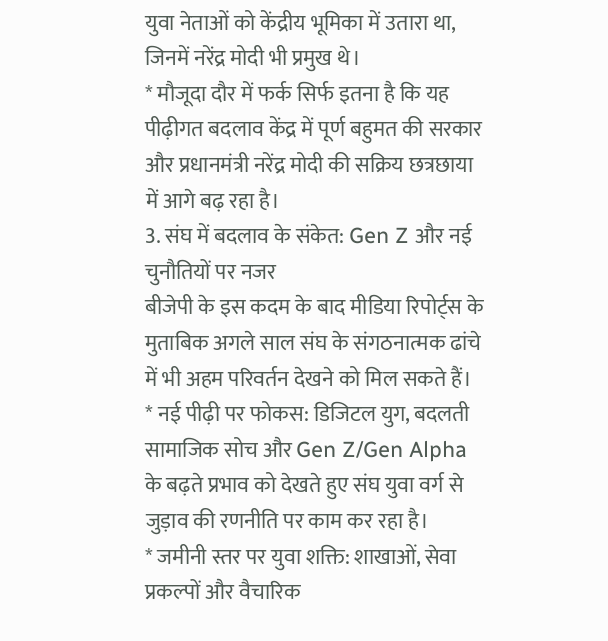युवा नेताओं को केंद्रीय भूमिका में उतारा था, जिनमें नरेंद्र मोदी भी प्रमुख थे।
* मौजूदा दौर में फर्क सिर्फ इतना है कि यह पीढ़ीगत बदलाव केंद्र में पूर्ण बहुमत की सरकार और प्रधानमंत्री नरेंद्र मोदी की सक्रिय छत्रछाया में आगे बढ़ रहा है।
3. संघ में बदलाव के संकेत: Gen Z और नई चुनौतियों पर नजर
बीजेपी के इस कदम के बाद मीडिया रिपोर्ट्स के मुताबिक अगले साल संघ के संगठनात्मक ढांचे में भी अहम परिवर्तन देखने को मिल सकते हैं।
* नई पीढ़ी पर फोकस: डिजिटल युग, बदलती सामाजिक सोच और Gen Z/Gen Alpha के बढ़ते प्रभाव को देखते हुए संघ युवा वर्ग से जुड़ाव की रणनीति पर काम कर रहा है।
* जमीनी स्तर पर युवा शक्ति: शाखाओं, सेवा प्रकल्पों और वैचारिक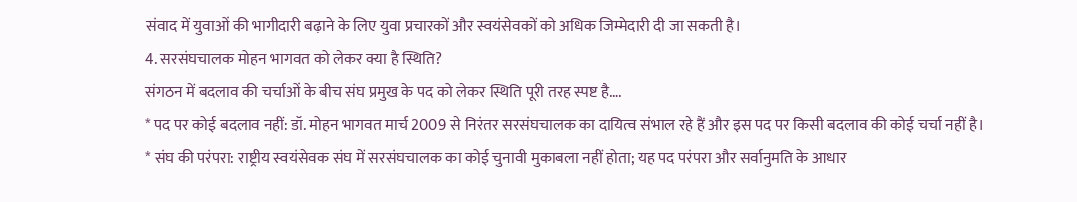संवाद में युवाओं की भागीदारी बढ़ाने के लिए युवा प्रचारकों और स्वयंसेवकों को अधिक जिम्मेदारी दी जा सकती है।
4. सरसंघचालक मोहन भागवत को लेकर क्या है स्थिति?
संगठन में बदलाव की चर्चाओं के बीच संघ प्रमुख के पद को लेकर स्थिति पूरी तरह स्पष्ट है….
* पद पर कोई बदलाव नहीं: डॉ. मोहन भागवत मार्च 2009 से निरंतर सरसंघचालक का दायित्व संभाल रहे हैं और इस पद पर किसी बदलाव की कोई चर्चा नहीं है।
* संघ की परंपरा: राष्ट्रीय स्वयंसेवक संघ में सरसंघचालक का कोई चुनावी मुकाबला नहीं होता; यह पद परंपरा और सर्वानुमति के आधार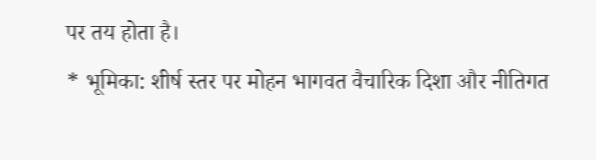पर तय होता है।
* भूमिका: शीर्ष स्तर पर मोहन भागवत वैचारिक दिशा और नीतिगत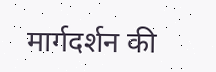मार्गदर्शन की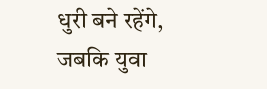धुरी बने रहेंगे, जबकि युवा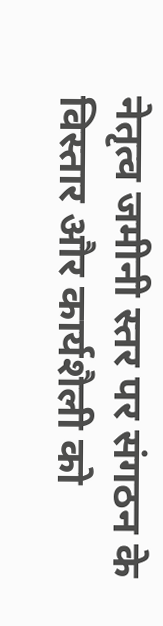नेतृत्व जमीनी स्तर पर संगठन के विस्तार और कार्यशैली को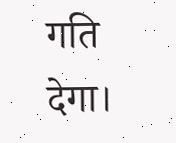गति देगा।